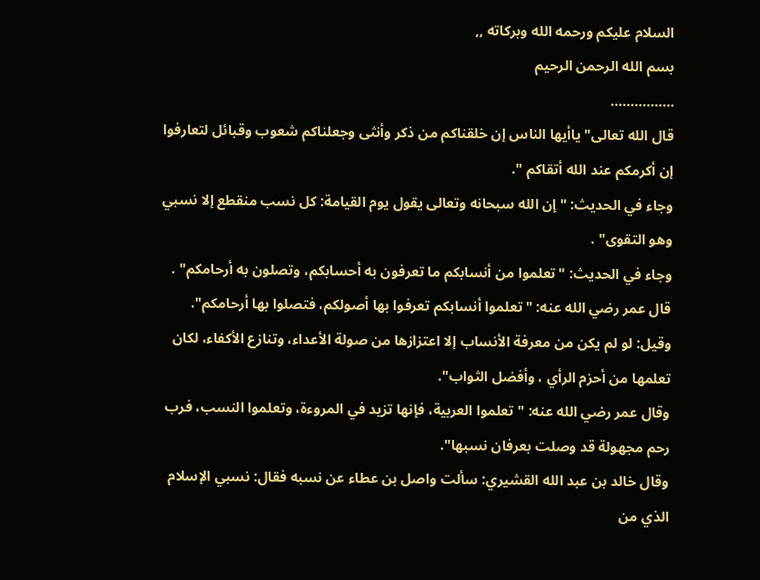السلام عليكم ورحمه الله وبركاته ,,
بسم الله الرحمن الرحيم
................
قال الله تعالى" ياأيها الناس إن خلقناكم من ذكر وأنثى وجعلناكم شعوب وقبائل لتعارفوا إن أكرمكم عند الله أتقاكم ".
وجاء في الحديث: " إن الله سبحانه وتعالى يقول يوم القيامة: كل نسب منقطع إلا نسبي وهو التقوى" .
وجاء في الحديث: "تعلموا من أنسابكم ما تعرفون به أحسابكم، وتصلون به أرحامكم" .
قال عمر رضي الله عنه: "تعلموا أنسابكم تعرفوا بها أصولكم، فتصلوا بها أرحامكم".
وقيل: لو لم يكن من معرفة الأنساب إلا اعتزازها من صولة الأعداء، وتنازع الأكفاء، لكان تعلمها من أحزم الرأي ، وأفضل الثواب".
وقال عمر رضي الله عنه: " تعلموا العربية، فإنها تزيد في المروءة، وتعلموا النسب، فرب رحم مجهولة قد وصلت بعرفان نسبها".
وقال خالد بن عبد الله القشيري: سألت واصل بن عطاء عن نسبه فقال: نسبي الإسلام الذي من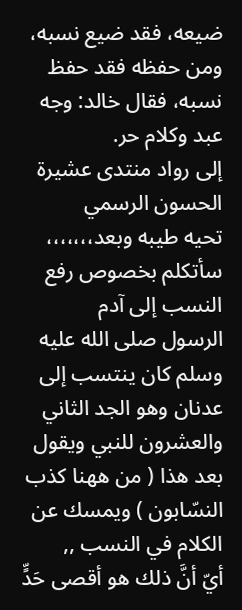ضيعه، فقد ضيع نسبه، ومن حفظه فقد حفظ نسبه، فقال خالد: وجه عبد وكلام حر.
إلى رواد منتدى عشيرة الحسون الرسمي
تحيه طيبه وبعد،،،،،،،
سأتكلم بخصوص رفع النسب إلى آدم
الرسول صلى الله عليه وسلم كان ينتسب إلى عدنان وهو الجد الثاني والعشرون للنبي ويقول بعد هذا ( من ههنا كذب النسّابون ) ويمسك عن الكلام في النسب ,,
أيّ أنَّ ذلك هو أقصى حَدٍّ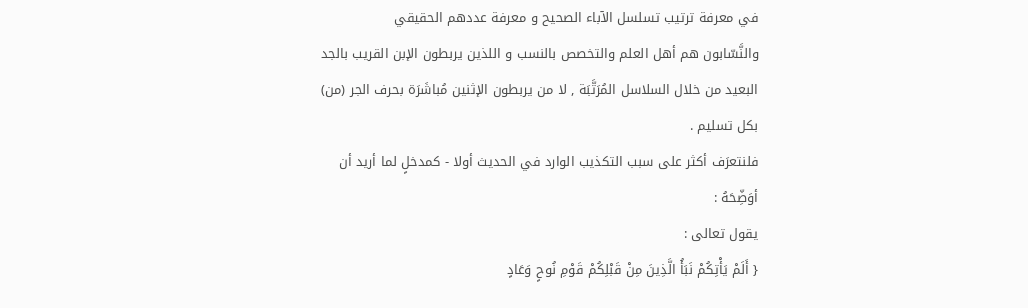في معرفة ترتيب تسلسل الآباء الصحيح و معرفة عددهم الحقيقي
والنَّسّابون هم أهل العلم والتخصص بالنسب و اللذين يربطون الإبن القريب بالجد البعيد من خلال السلاسل المُرَتَّبَة , لا من يربطون الإثنين مُباشَرَة بحرف الجر (من) بكل تسليم .
فلنتعرَف أكثر على سبب التكذيب الوارد في الحديث أولا - كمدخلٍ لما أريد أن أوَضِّحَهُ :
يقول تعالى :
{ أَلَمْ يَأْتِكُمْ نَبَأُ الَّذِينَ مِنْ قَبْلِكُمْ قَوْمِ نُوحٍ وَعَادٍ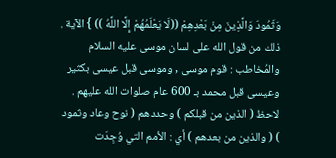وَثَمُودَ وَالَّذِينَ مِنْ بَعْدِهِمْ ((لَا يَعْلَمُهُمْ إِلَّا اللَّهُ )) } الآية .
ذلك من قول الله على لسان موسى عليه السلام والمُخاطب : قوم موسى , وموسى قبل عيسى بكثير وعيسى قبل محمد بـ 600 عام صلوات الله عليهم .
لاحظ ( الذين من قبلكم ) وحددهم ( نوح وعاد وثمود ) ( والذين من بعدهم ) أي : الأمم التي وُجِدَت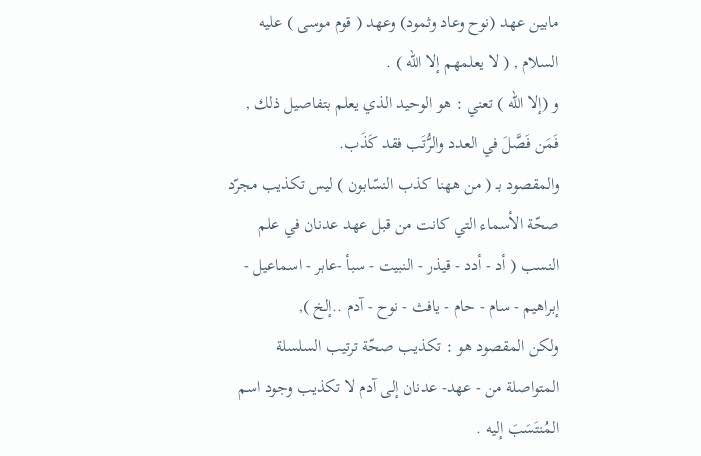مابين عهد (نوح وعاد وثمود) وعهد ( قوم موسى ) عليه السلام , ( لا يعلمهم إلا الله ) .
و (إلا الله ) تعني : هو الوحيد الذي يعلم بتفاصيل ذلك , فَمَن فَصَّلَ في العدد والرُّتَب فقد كَذَب.
والمقصود بـ ( من ههنا كذب النسّابون ) ليس تكذيب مجرّد صحّة الأسماء التي كانت من قبل عهد عدنان في علم النسب ( أد - أدد - قيذر - النبيت - سبأ -عابر - اسماعيل - إبراهيم - سام - حام - يافث - نوح - آدم ..إلخ ),
ولكن المقصود هو : تكذيب صحّة ترتيب السلسلة المتواصلة من - عهد- عدنان إلى آدم لا تكذيب وجود اسم المُنتَسَبَ إليه .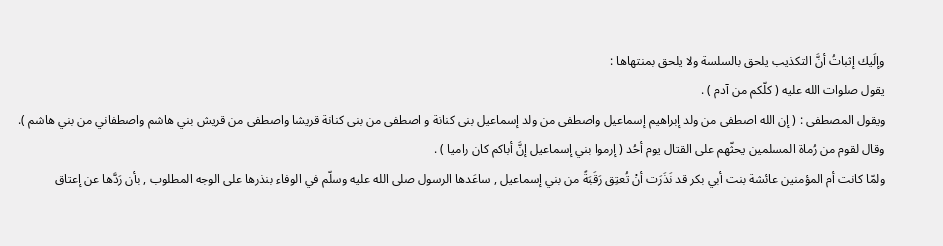وإلَيك إثباتُ أنَّ التكذيب يلحق بالسلسة ولا يلحق بمنتهاها :
يقول صلوات الله عليه ( كلّكم من آدم ) .
ويقول المصطفى : ( إن الله اصطفى من ولد إبراهيم إسماعيل واصطفى من ولد إسماعيل بنى كنانة و اصطفى من بنى كنانة قريشا واصطفى من قريش بني هاشم واصطفاني من بني هاشم ).
وقال لقوم من رُماة المسلمين يحثّهم على القتال يوم أحُد ( إرموا بني إسماعيل إنَّ أباكم كان راميا ) .
ولمّا كانت أم المؤمنين عائشة بنت أبي بكر قد نَذَرَت أنْ تُعتِق رَقَبَةً من بني إسماعيل , ساعَدها الرسول صلى الله عليه وسلّم في الوفاء بنذرها على الوجه المطلوب , بأن رَدَّها عن إعتاق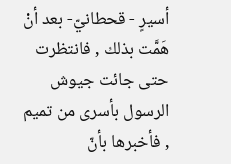أسيرٍ - قحطانيّ- بعد أنْ هَمَّت بذلك , فانتظرت حتى جائت جيوش الرسول بأسرى من تميم , فأخبرها بأنّ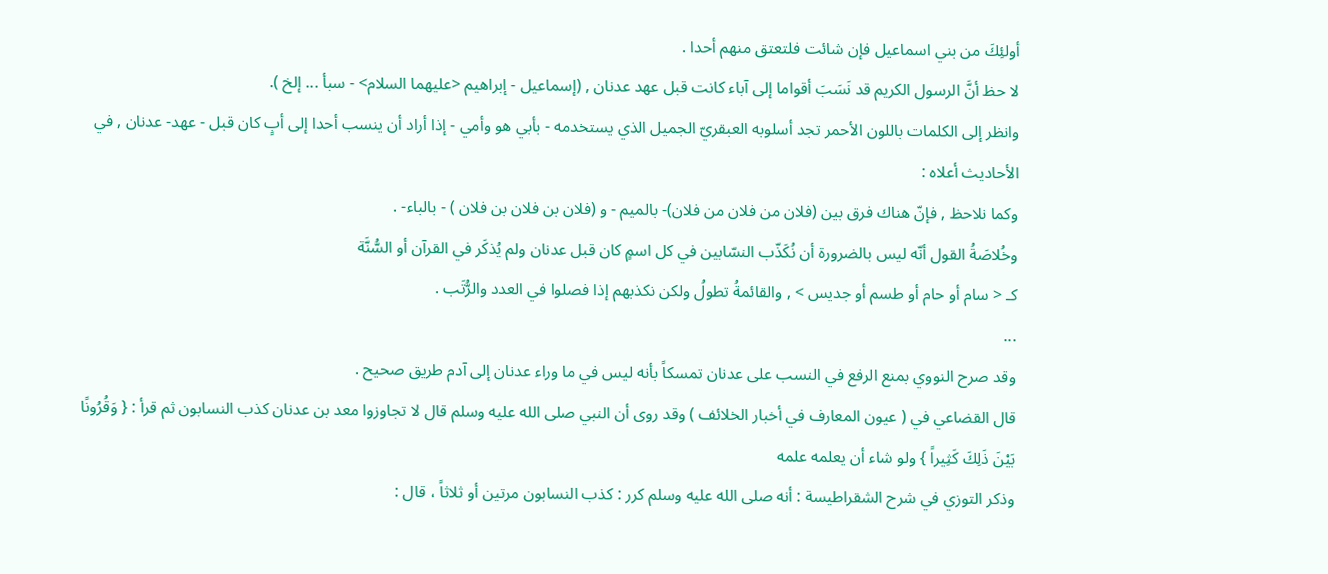أولئِكَ من بني اسماعيل فإن شائت فلتعتق منهم أحدا .
لا حظ أنَّ الرسول الكريم قد نَسَبَ أقواما إلى آباء كانت قبل عهد عدنان , (إسماعيل - إبراهيم <عليهما السلام> - سبأ ... إلخ ).
وانظر إلى الكلمات باللون الأحمر تجد أسلوبه العبقريّ الجميل الذي يستخدمه - بأبي هو وأمي - إذا أراد أن ينسب أحدا إلى أبٍ كان قبل - عهد- عدنان , في الأحاديث أعلاه :
وكما نلاحظ , فإنّ هناك فرق بين (فلان من فلان من فلان)- بالميم - و (فلان بن فلان بن فلان ) - بالباء- .
وخُلاصَةُ القول أنّه ليس بالضرورة أن نُكَذّب النسّابين في كل اسمٍ كان قبل عدنان ولم يُذكَر في القرآن أو السُّنَّة
كـ < سام أو حام أو طسم أو جديس > , والقائمةُ تطولُ ولكن نكذبهم إذا فصلوا في العدد والرُّتَب .
...
وقد صرح النووي بمنع الرفع في النسب على عدنان تمسكاً بأنه ليس في ما وراء عدنان إلى آدم طريق صحيح .
قال القضاعي في ( عيون المعارف في أخبار الخلائف ) وقد روى أن النبي صلى الله عليه وسلم قال لا تجاوزوا معد بن عدنان كذب النسابون ثم قرأ : { وَقُرُونًا بَيْنَ ذَلِكَ كَثِيراً } ولو شاء أن يعلمه علمه
وذكر التوزي في شرح الشقراطيسة : أنه صلى الله عليه وسلم كرر : كذب النسابون مرتين أو ثلاثاً ، قال :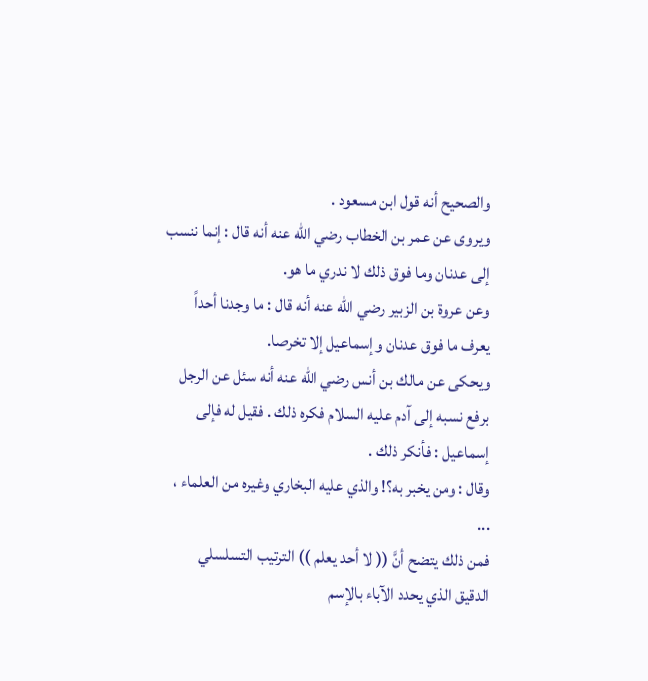والصحيح أنه قول ابن مسعود .
ويروى عن عمر بن الخطاب رضي الله عنه أنه قال : إنما ننسب إلى عدنان وما فوق ذلك لا ندري ما هو.
وعن عروة بن الزبير رضي الله عنه أنه قال : ما وجدنا أحداً يعرف ما فوق عدنان وإسماعيل إلا تخرصا.
ويحكى عن مالك بن أنس رضي الله عنه أنه سئل عن الرجل برفع نسبه إلى آدم عليه السلام فكره ذلك . فقيل له فإلى إسماعيل : فأنكر ذلك .
وقال : ومن يخبر به؟! والذي عليه البخاري وغيره من العلماء ،
...
فمن ذلك يتضح أنَّ (( لا أحد يعلم )) الترتيب التسلسلي الدقيق الذي يحدد الآباء بالإسم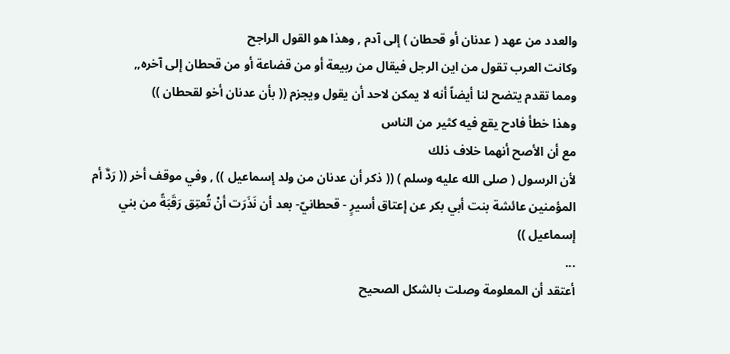والعدد من عهد ( عدنان أو قحطان ) إلى آدم , وهذا هو القول الراجح
وكانت العرب تقول من اين الرجل فيقال من ربيعة أو من قضاعة أو من قحطان إلى آخره,,
ومما تقدم يتضح لنا أيضاً أنه لا يمكن لاحد أن يقول ويجزم (( بأن عدنان أخو لقحطان ))
وهذا خطأ فادح يقع فيه كثير من الناس
مع أن الأصح أنهما خلاف ذلك
لأن الرسول ( صلى الله عليه وسلم ) (( ذكر أن عدنان من ولد إسماعيل )) , وفي موقف أخر (( رَدَّ أم المؤمنين عائشة بنت أبي بكر عن إعتاق أسيرٍ - قحطانيّ- بعد أن نَذَرَت أنْ تُعتِق رَقَبَةً من بني إسماعيل ))
...
أعتقد أن المعلومة وصلت بالشكل الصحيح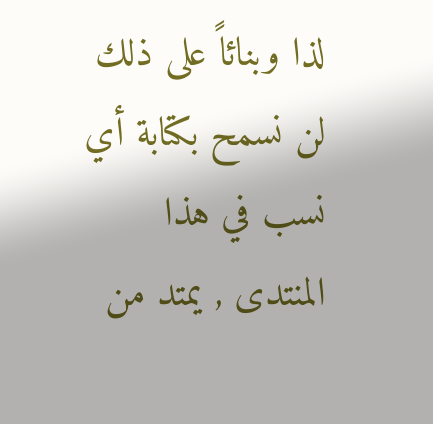لذا وبنائاً على ذلك
لن نسمح بكتابة أي نسب في هذا المنتدى , يمتد من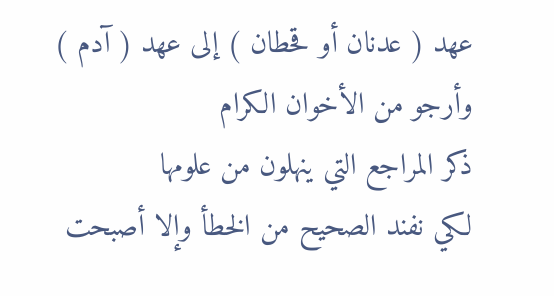عهد ( عدنان أو قحطان ) إلى عهد ( آدم )
وأرجو من الأخوان الكرام
ذكر المراجع التي ينهلون من علومها
لكي نفند الصحيح من الخطأ وإلا أصبحت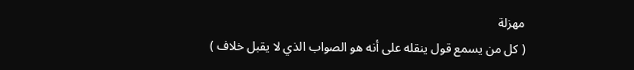مهزلة
( كل من يسمع قول ينقله على أنه هو الصواب الذي لا يقبل خلاف )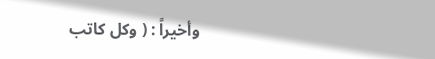وأخيراً : ( وكل كاتب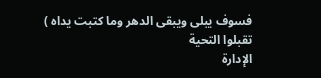فسوف يبلى ويبقى الدهر وما كتبت يداه )
تقبلوا التحية
الإدارة